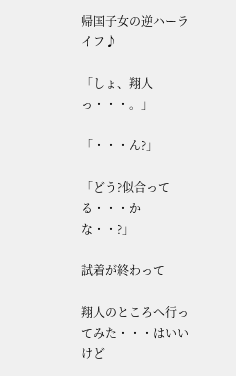帰国子女の逆ハーライフ♪

「しょ、翔人っ・・・。」

「・・・ん?」

「どう?似合ってる・・・かな・・?」

試着が終わって

翔人のところへ行ってみた・・・はいいけど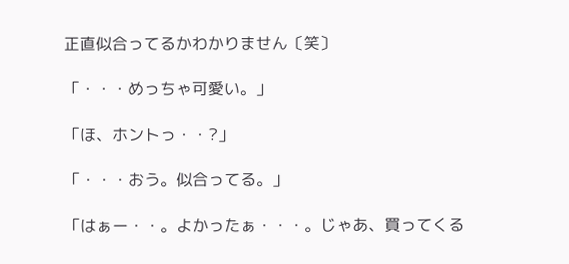正直似合ってるかわかりません〔笑〕

「・・・めっちゃ可愛い。」

「ほ、ホントっ・・?」

「・・・おう。似合ってる。」

「はぁー・・。よかったぁ・・・。じゃあ、買ってくる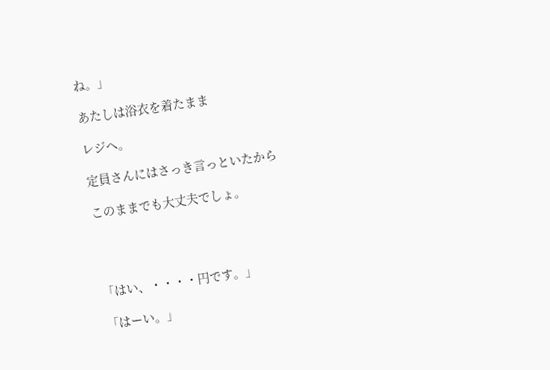ね。」

あたしは浴衣を着たまま

レジへ。

定員さんにはさっき言っといたから

このままでも大丈夫でしょ。




「はい、・・・・円です。」

「はーい。」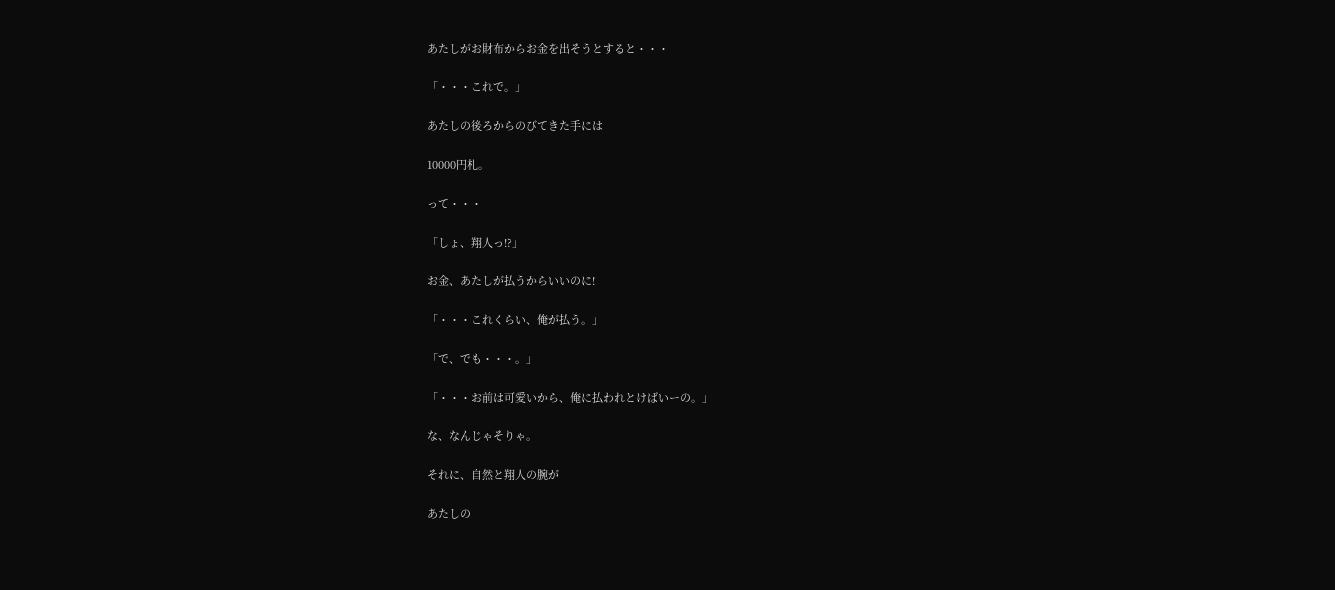あたしがお財布からお金を出そうとすると・・・

「・・・これで。」

あたしの後ろからのびてきた手には

10000円札。

って・・・

「しょ、翔人っ!?」

お金、あたしが払うからいいのに!

「・・・これくらい、俺が払う。」

「で、でも・・・。」

「・・・お前は可愛いから、俺に払われとけばいーの。」

な、なんじゃそりゃ。

それに、自然と翔人の腕が

あたしの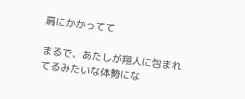肩にかかってて

まるで、あたしが翔人に包まれてるみたいな体勢にな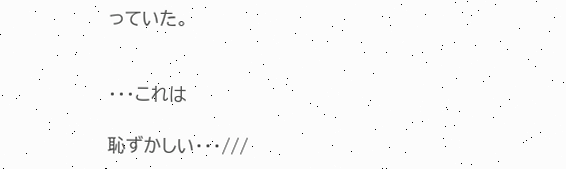っていた。


・・・これは

恥ずかしい・・・///